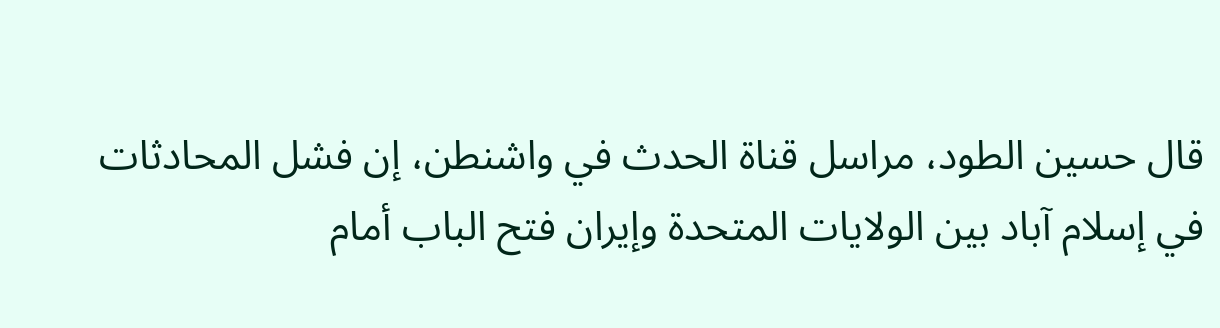قال حسين الطود، مراسل قناة الحدث في واشنطن، إن فشل المحادثات في إسلام آباد بين الولايات المتحدة وإيران فتح الباب أمام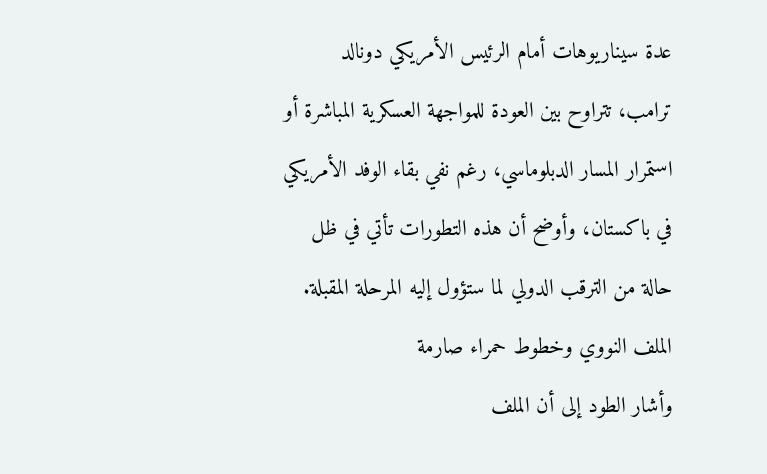عدة سيناريوهات أمام الرئيس الأمريكي دونالد ترامب، تتراوح بين العودة للمواجهة العسكرية المباشرة أو استمرار المسار الدبلوماسي، رغم نفي بقاء الوفد الأمريكي في باكستان، وأوضح أن هذه التطورات تأتي في ظل حالة من الترقب الدولي لما ستؤول إليه المرحلة المقبلة.
الملف النووي وخطوط حمراء صارمة
وأشار الطود إلى أن الملف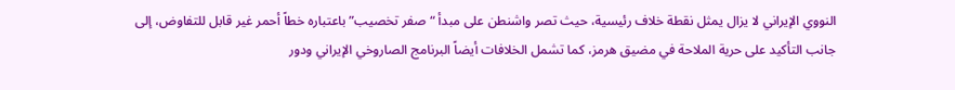النووي الإيراني لا يزال يمثل نقطة خلاف رئيسية، حيث تصر واشنطن على مبدأ “صفر تخصيب” باعتباره خطاً أحمر غير قابل للتفاوض، إلى جانب التأكيد على حرية الملاحة في مضيق هرمز، كما تشمل الخلافات أيضاً البرنامج الصاروخي الإيراني ودور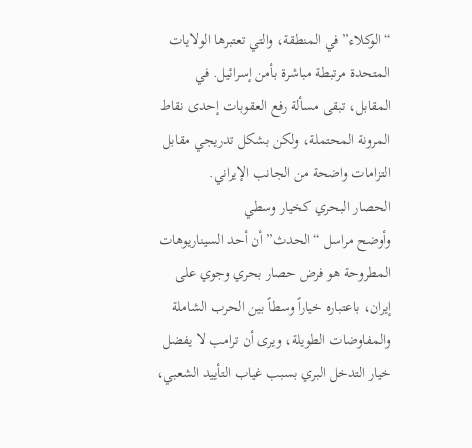“الوكلاء” في المنطقة، والتي تعتبرها الولايات المتحدة مرتبطة مباشرة بأمن إسرائيل. في المقابل، تبقى مسألة رفع العقوبات إحدى نقاط المرونة المحتملة، ولكن بشكل تدريجي مقابل التزامات واضحة من الجانب الإيراني.
الحصار البحري كخيار وسطي
وأوضح مراسل “الحدث” أن أحد السيناريوهات المطروحة هو فرض حصار بحري وجوي على إيران، باعتباره خياراً وسطاً بين الحرب الشاملة والمفاوضات الطويلة، ويرى أن ترامب لا يفضل خيار التدخل البري بسبب غياب التأييد الشعبي،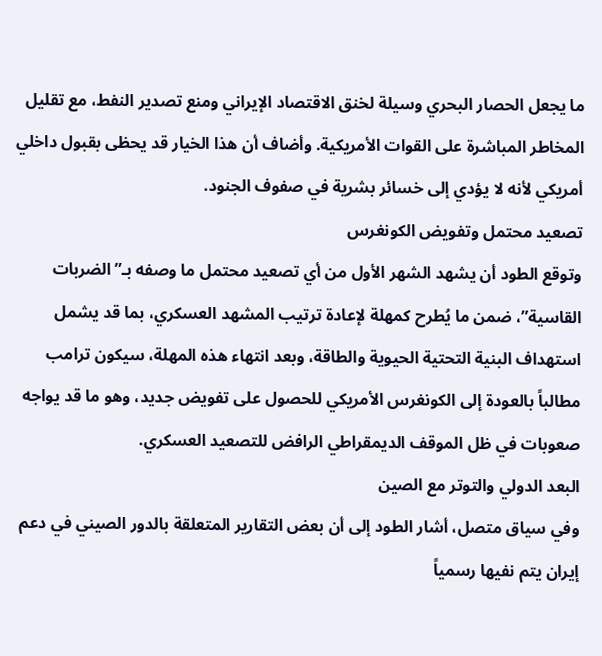ما يجعل الحصار البحري وسيلة لخنق الاقتصاد الإيراني ومنع تصدير النفط، مع تقليل المخاطر المباشرة على القوات الأمريكية. وأضاف أن هذا الخيار قد يحظى بقبول داخلي أمريكي لأنه لا يؤدي إلى خسائر بشرية في صفوف الجنود.
تصعيد محتمل وتفويض الكونغرس
وتوقع الطود أن يشهد الشهر الأول من أي تصعيد محتمل ما وصفه بـ”الضربات القاسية”، ضمن ما يُطرح كمهلة لإعادة ترتيب المشهد العسكري، بما قد يشمل استهداف البنية التحتية الحيوية والطاقة، وبعد انتهاء هذه المهلة، سيكون ترامب مطالباً بالعودة إلى الكونغرس الأمريكي للحصول على تفويض جديد، وهو ما قد يواجه صعوبات في ظل الموقف الديمقراطي الرافض للتصعيد العسكري.
البعد الدولي والتوتر مع الصين
وفي سياق متصل، أشار الطود إلى أن بعض التقارير المتعلقة بالدور الصيني في دعم إيران يتم نفيها رسمياً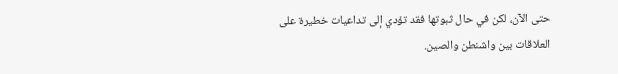حتى الآن، لكن في حال ثبوتها فقد تؤدي إلى تداعيات خطيرة على العلاقات بين واشنطن والصين.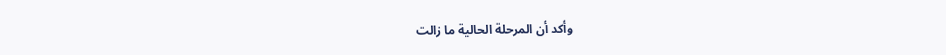وأكد أن المرحلة الحالية ما زالت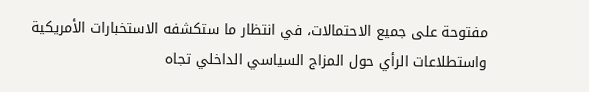مفتوحة على جميع الاحتمالات، في انتظار ما ستكشفه الاستخبارات الأمريكية واستطلاعات الرأي حول المزاج السياسي الداخلي تجاه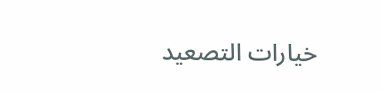خيارات التصعيد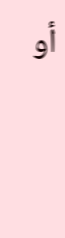أو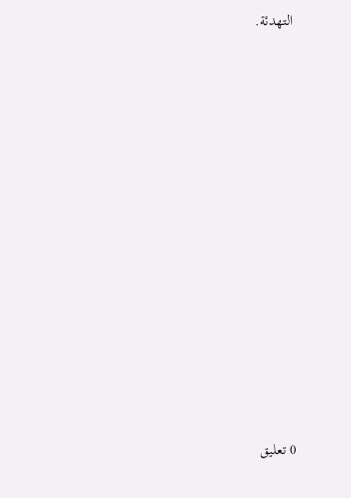التهدئة.


















0 تعليق